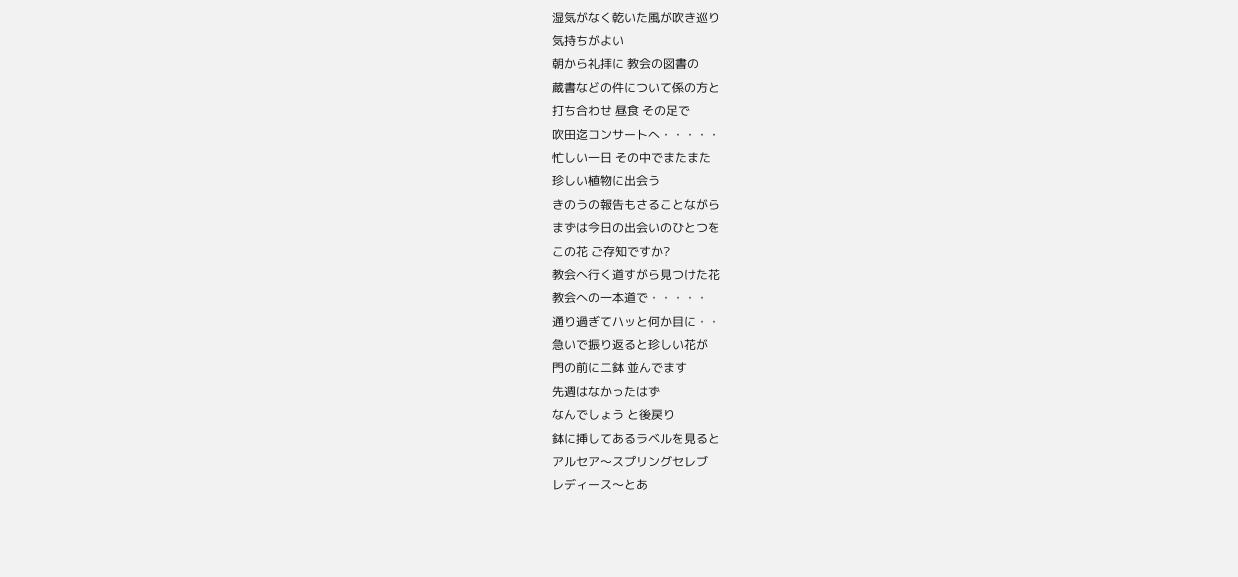湿気がなく乾いた風が吹き巡り
気持ちがよい
朝から礼拝に 教会の図書の
蔵書などの件について係の方と
打ち合わせ 昼食 その足で
吹田迄コンサートへ・・・・・
忙しい一日 その中でまたまた
珍しい植物に出会う
きのうの報告もさることながら
まずは今日の出会いのひとつを
この花 ご存知ですか?
教会へ行く道すがら見つけた花
教会への一本道で・・・・・
通り過ぎてハッと何か目に・・
急いで振り返ると珍しい花が
門の前に二鉢 並んでます
先週はなかったはず
なんでしょう と後戻り
鉢に挿してあるラベルを見ると
アルセア〜スプリングセレブ
レディース〜とあ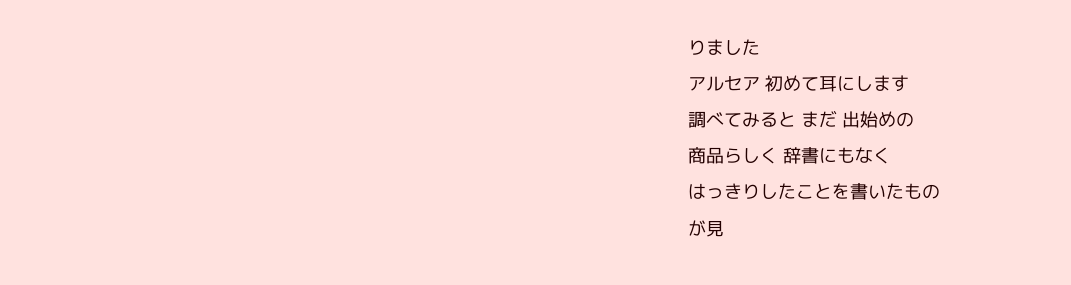りました
アルセア 初めて耳にします
調べてみると まだ 出始めの
商品らしく 辞書にもなく
はっきりしたことを書いたもの
が見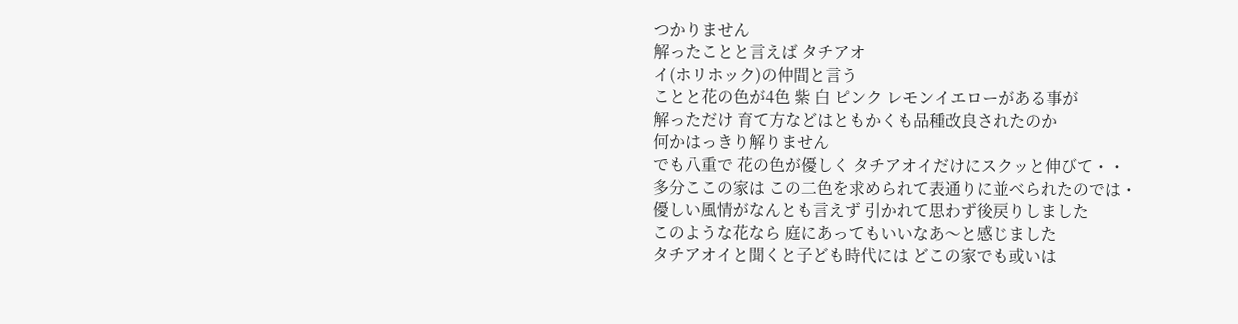つかりません
解ったことと言えば タチアオ
イ(ホリホック)の仲間と言う
ことと花の色が4色 紫 白 ピンク レモンイエローがある事が
解っただけ 育て方などはともかくも品種改良されたのか
何かはっきり解りません
でも八重で 花の色が優しく タチアオイだけにスクッと伸びて・・
多分ここの家は この二色を求められて表通りに並べられたのでは・
優しい風情がなんとも言えず 引かれて思わず後戻りしました
このような花なら 庭にあってもいいなあ〜と感じました
タチアオイと聞くと子ども時代には どこの家でも或いは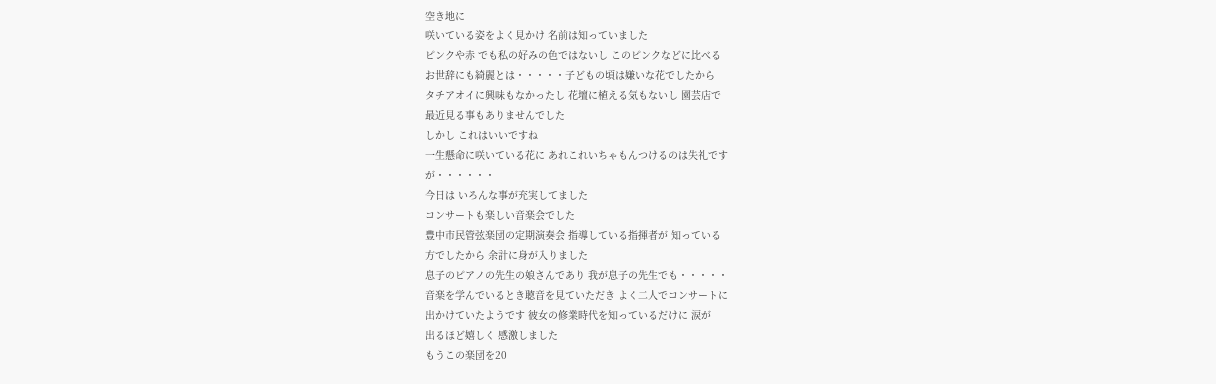空き地に
咲いている姿をよく見かけ 名前は知っていました
ピンクや赤 でも私の好みの色ではないし このピンクなどに比べる
お世辞にも綺麗とは・・・・・子どもの頃は嫌いな花でしたから
タチアオイに興味もなかったし 花壇に植える気もないし 園芸店で
最近見る事もありませんでした
しかし これはいいですね
一生懸命に咲いている花に あれこれいちゃもんつけるのは失礼です
が・・・・・・
今日は いろんな事が充実してました
コンサートも楽しい音楽会でした
豊中市民管弦楽団の定期演奏会 指導している指揮者が 知っている
方でしたから 余計に身が入りました
息子のピアノの先生の娘さんであり 我が息子の先生でも・・・・・
音楽を学んでいるとき聴音を見ていただき よく二人でコンサートに
出かけていたようです 彼女の修業時代を知っているだけに 涙が
出るほど嬉しく 感激しました
もうこの楽団を20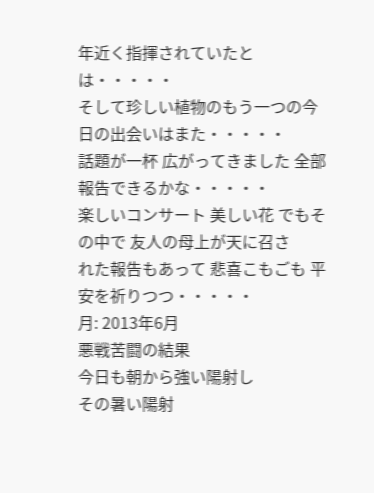年近く指揮されていたとは・・・・・
そして珍しい植物のもう一つの今日の出会いはまた・・・・・
話題が一杯 広がってきました 全部 報告できるかな・・・・・
楽しいコンサート 美しい花 でもその中で 友人の母上が天に召さ
れた報告もあって 悲喜こもごも 平安を祈りつつ・・・・・
月: 2013年6月
悪戦苦闘の結果
今日も朝から強い陽射し
その暑い陽射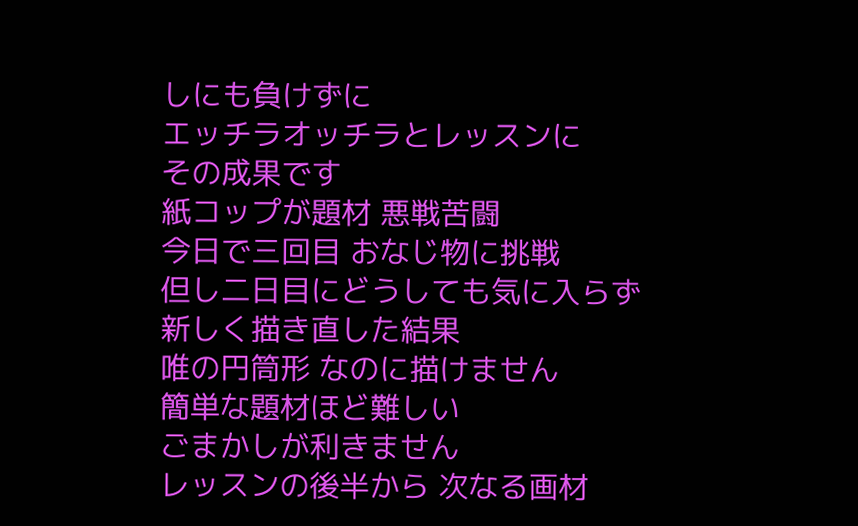しにも負けずに
エッチラオッチラとレッスンに
その成果です
紙コップが題材 悪戦苦闘
今日で三回目 おなじ物に挑戦
但し二日目にどうしても気に入らず
新しく描き直した結果
唯の円筒形 なのに描けません
簡単な題材ほど難しい
ごまかしが利きません
レッスンの後半から 次なる画材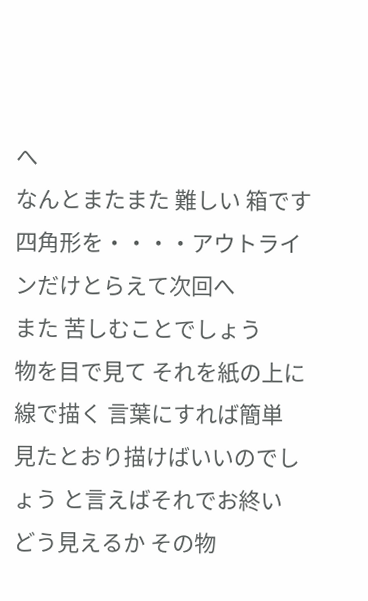へ
なんとまたまた 難しい 箱です
四角形を・・・・アウトラインだけとらえて次回へ
また 苦しむことでしょう
物を目で見て それを紙の上に線で描く 言葉にすれば簡単
見たとおり描けばいいのでしょう と言えばそれでお終い
どう見えるか その物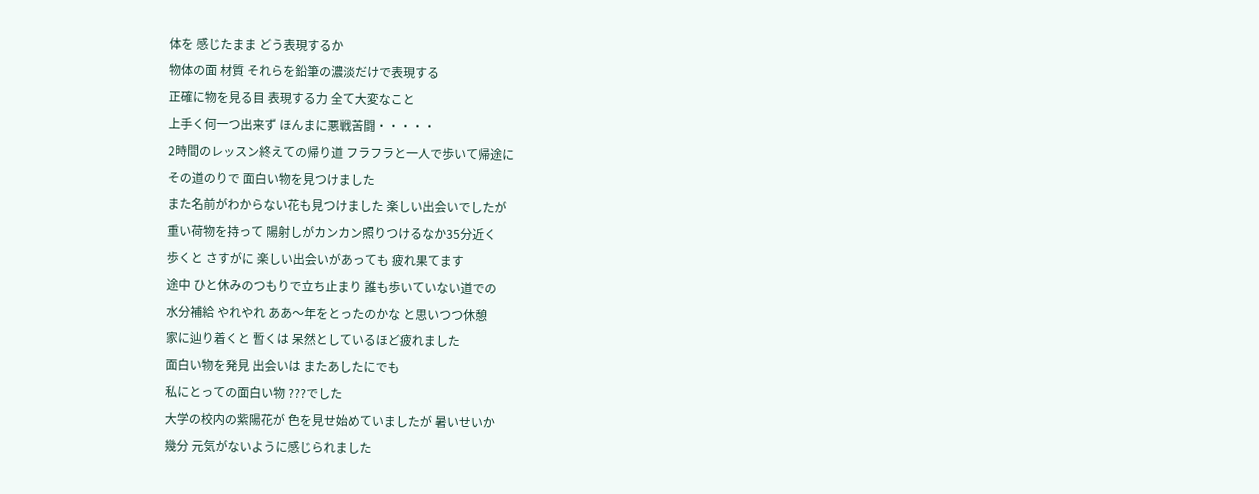体を 感じたまま どう表現するか
物体の面 材質 それらを鉛筆の濃淡だけで表現する
正確に物を見る目 表現する力 全て大変なこと
上手く何一つ出来ず ほんまに悪戦苦闘・・・・・
2時間のレッスン終えての帰り道 フラフラと一人で歩いて帰途に
その道のりで 面白い物を見つけました
また名前がわからない花も見つけました 楽しい出会いでしたが
重い荷物を持って 陽射しがカンカン照りつけるなか35分近く
歩くと さすがに 楽しい出会いがあっても 疲れ果てます
途中 ひと休みのつもりで立ち止まり 誰も歩いていない道での
水分補給 やれやれ ああ〜年をとったのかな と思いつつ休憩
家に辿り着くと 暫くは 呆然としているほど疲れました
面白い物を発見 出会いは またあしたにでも
私にとっての面白い物 ???でした
大学の校内の紫陽花が 色を見せ始めていましたが 暑いせいか
幾分 元気がないように感じられました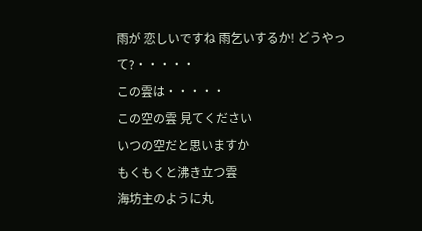雨が 恋しいですね 雨乞いするか! どうやって?・・・・・
この雲は・・・・・
この空の雲 見てください
いつの空だと思いますか
もくもくと沸き立つ雲
海坊主のように丸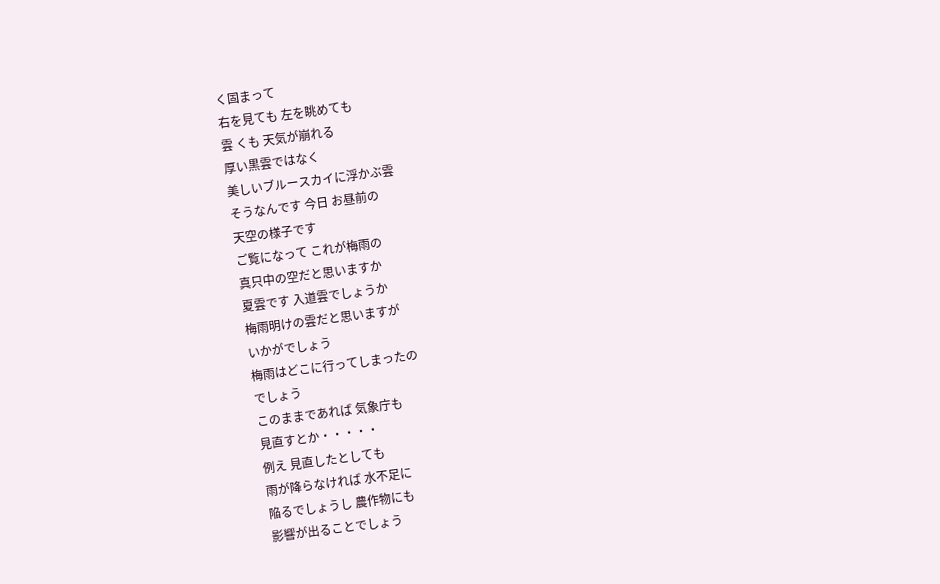く固まって
右を見ても 左を眺めても
雲 くも 天気が崩れる
厚い黒雲ではなく
美しいブルースカイに浮かぶ雲
そうなんです 今日 お昼前の
天空の様子です
ご覧になって これが梅雨の
真只中の空だと思いますか
夏雲です 入道雲でしょうか
梅雨明けの雲だと思いますが
いかがでしょう
梅雨はどこに行ってしまったの
でしょう
このままであれば 気象庁も
見直すとか・・・・・
例え 見直したとしても
雨が降らなければ 水不足に
陥るでしょうし 農作物にも
影響が出ることでしょう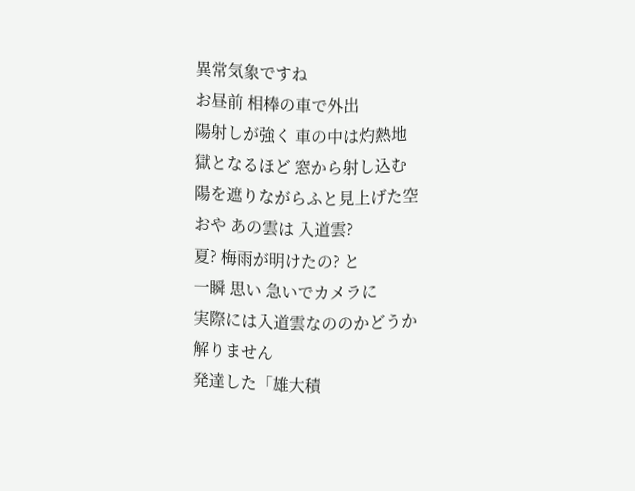異常気象ですね
お昼前 相棒の車で外出
陽射しが強く 車の中は灼熱地
獄となるほど 窓から射し込む
陽を遮りながらふと見上げた空
おや あの雲は 入道雲?
夏? 梅雨が明けたの? と
一瞬 思い 急いでカメラに
実際には入道雲なののかどうか
解りません
発達した「雄大積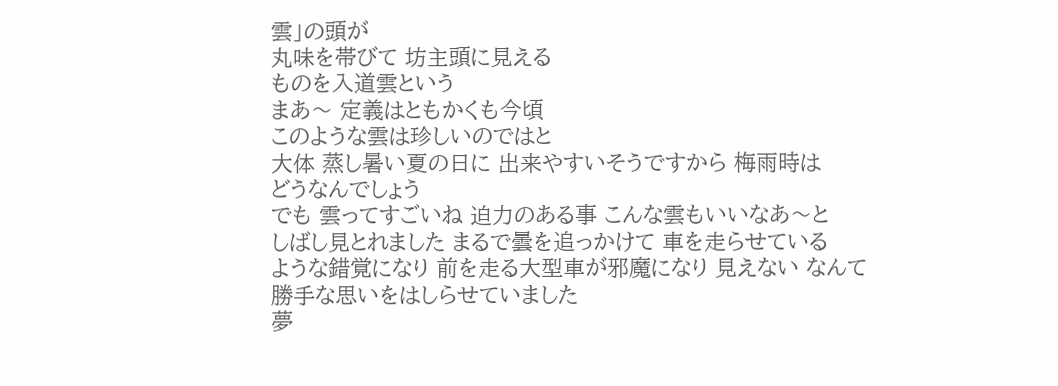雲」の頭が
丸味を帯びて 坊主頭に見える
ものを入道雲という
まあ〜 定義はともかくも今頃
このような雲は珍しいのではと
大体 蒸し暑い夏の日に 出来やすいそうですから 梅雨時は
どうなんでしょう
でも 雲ってすごいね 迫力のある事 こんな雲もいいなあ〜と
しばし見とれました まるで曇を追っかけて 車を走らせている
ような錯覚になり 前を走る大型車が邪魔になり 見えない なんて
勝手な思いをはしらせていました
夢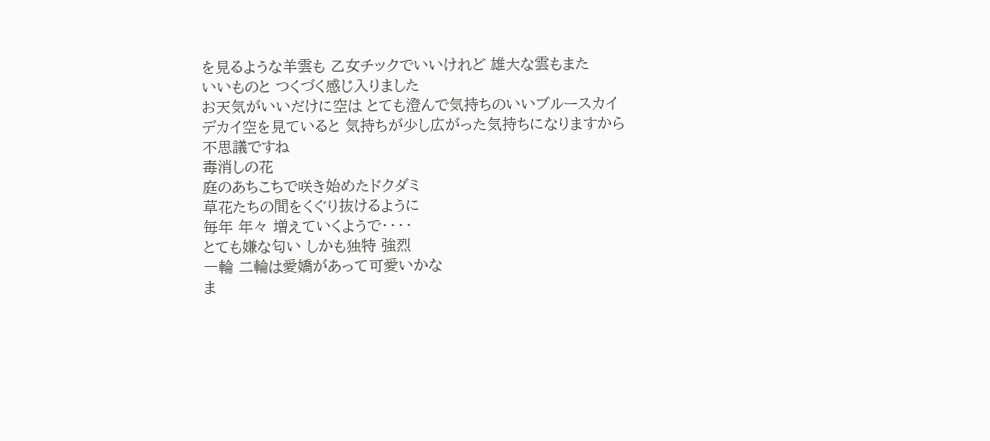を見るような羊雲も 乙女チックでいいけれど 雄大な雲もまた
いいものと つくづく感じ入りました
お天気がいいだけに空は とても澄んで気持ちのいいブルースカイ
デカイ空を見ていると 気持ちが少し広がった気持ちになりますから
不思議ですね
毒消しの花
庭のあちこちで咲き始めたドクダミ
草花たちの間をくぐり抜けるように
毎年 年々 増えていくようで・・・・
とても嫌な匂い しかも独特 強烈
一輪 二輪は愛嬌があって可愛いかな
ま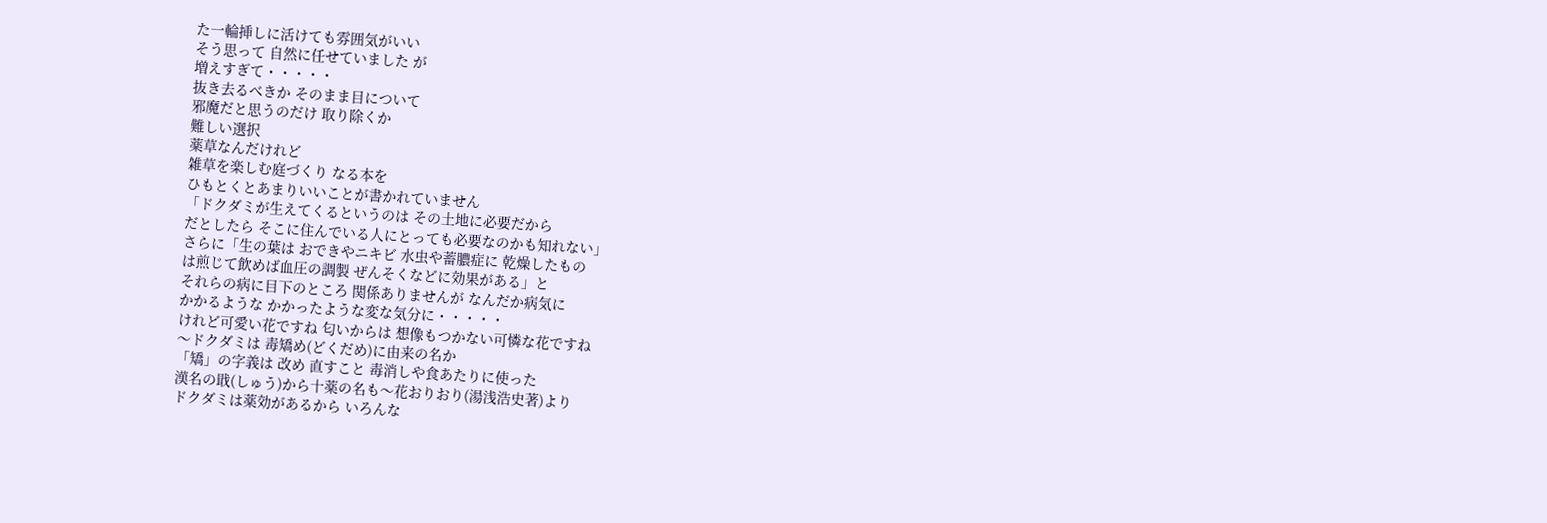た一輪挿しに活けても雰囲気がいい
そう思って 自然に任せていました が
増えすぎて・・・・・
抜き去るべきか そのまま目について
邪魔だと思うのだけ 取り除くか
難しい選択
薬草なんだけれど
雑草を楽しむ庭づくり なる本を
ひもとくとあまりいいことが書かれていません
「ドクダミが生えてくるというのは その土地に必要だから
だとしたら そこに住んでいる人にとっても必要なのかも知れない」
さらに「生の葉は おできやニキビ 水虫や蓄膿症に 乾燥したもの
は煎じて飲めば血圧の調製 ぜんそくなどに効果がある」と
それらの病に目下のところ 関係ありませんが なんだか病気に
かかるような かかったような変な気分に・・・・・
けれど可愛い花ですね 匂いからは 想像もつかない可憐な花ですね
〜ドクダミは 毒矯め(どくだめ)に由来の名か
「矯」の字義は 改め 直すこと 毒消しや食あたりに使った
漢名の戢(しゅう)から十薬の名も〜花おりおり(湯浅浩史著)より
ドクダミは薬効があるから いろんな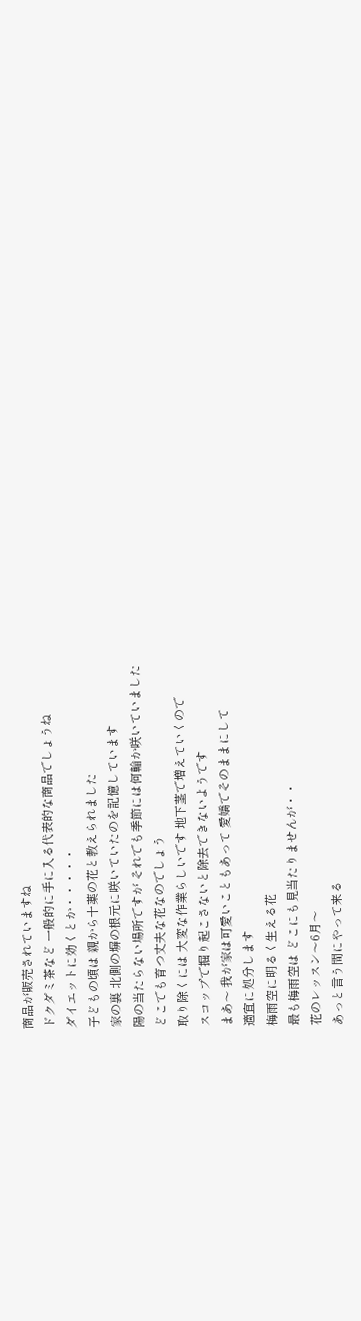商品が販売されていますね
ドクダミ茶など 一般的に手に入る代表的な商品でしょうね
ダイエットに効くとか・・・・・
子どもの頃は 親から十薬の花と教えられました
家の裏 北側の塀の根元に咲いていたのを記憶しています
陽の当たらない場所ですが それでも季節には何輪か咲いていました
どこでも育つ丈夫な花なのでしょう
取り除くには 大変な作業らしいです 地下茎で増えていくので
スコップで掘り起こさないと除去できないようです
まあ〜 我が家は可愛いこともあって 愛嬌でそのままにして
適宜に処分します
梅雨空に明るく生える花
最も梅雨空は どこにも見当たりませんが・・
花のレッスン〜6月〜
あっと言う間にやって来る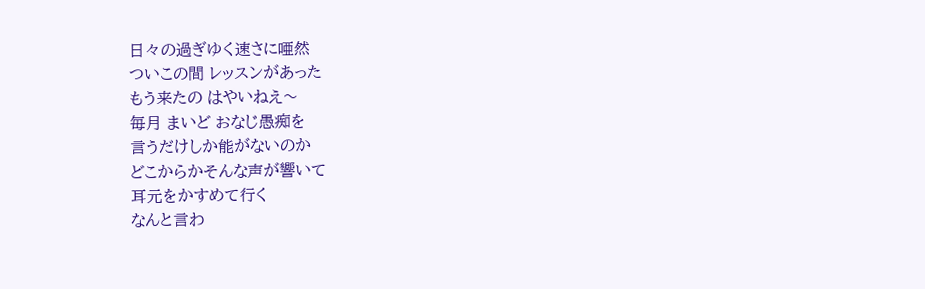日々の過ぎゆく速さに唖然
ついこの間 レッスンがあった
もう来たの はやいねえ〜
毎月 まいど おなじ愚痴を
言うだけしか能がないのか
どこからかそんな声が響いて
耳元をかすめて行く
なんと言わ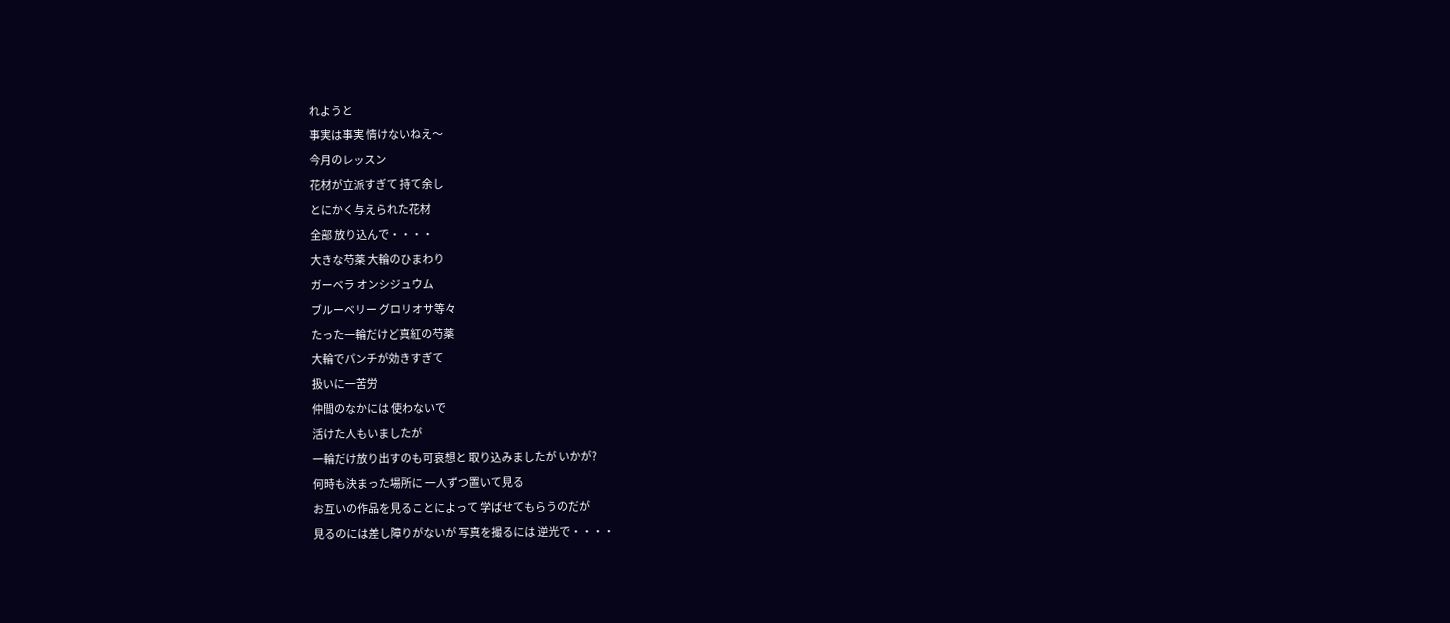れようと
事実は事実 情けないねえ〜
今月のレッスン
花材が立派すぎて 持て余し
とにかく与えられた花材
全部 放り込んで・・・・
大きな芍薬 大輪のひまわり
ガーベラ オンシジュウム
ブルーベリー グロリオサ等々
たった一輪だけど真紅の芍薬
大輪でパンチが効きすぎて
扱いに一苦労
仲間のなかには 使わないで
活けた人もいましたが
一輪だけ放り出すのも可哀想と 取り込みましたが いかが?
何時も決まった場所に 一人ずつ置いて見る
お互いの作品を見ることによって 学ばせてもらうのだが
見るのには差し障りがないが 写真を撮るには 逆光で・・・・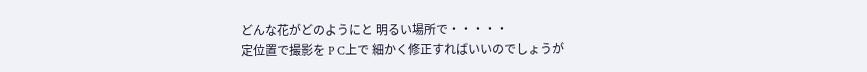どんな花がどのようにと 明るい場所で・・・・・
定位置で撮影を P C上で 細かく修正すればいいのでしょうが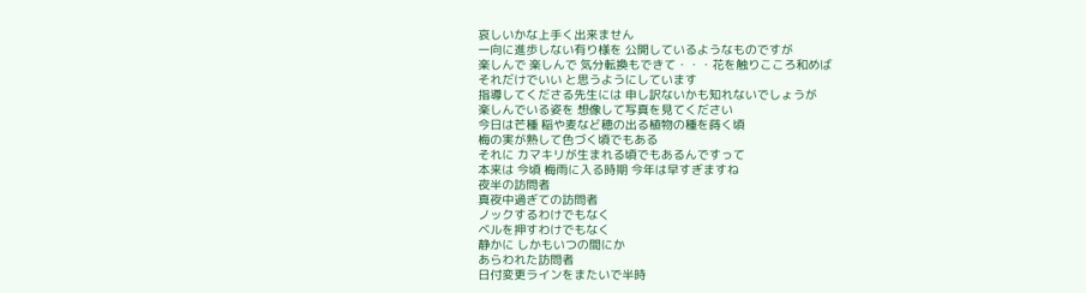哀しいかな上手く出来ません
一向に進歩しない有り様を 公開しているようなものですが
楽しんで 楽しんで 気分転換もできて・・・花を触りこころ和めば
それだけでいい と思うようにしています
指導してくださる先生には 申し訳ないかも知れないでしょうが
楽しんでいる姿を 想像して写真を見てください
今日は芒種 稲や麦など穂の出る植物の種を蒔く頃
梅の実が熟して色づく頃でもある
それに カマキリが生まれる頃でもあるんですって
本来は 今頃 梅雨に入る時期 今年は早すぎますね
夜半の訪問者
真夜中過ぎての訪問者
ノックするわけでもなく
ベルを押すわけでもなく
静かに しかもいつの間にか
あらわれた訪問者
日付変更ラインをまたいで半時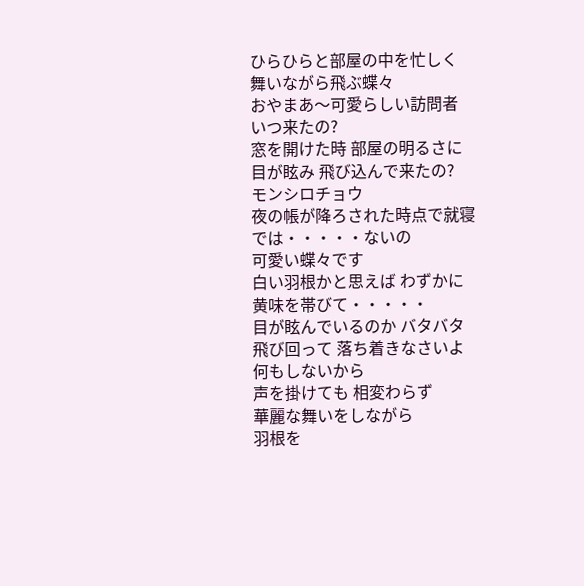ひらひらと部屋の中を忙しく
舞いながら飛ぶ蝶々
おやまあ〜可愛らしい訪問者
いつ来たの?
窓を開けた時 部屋の明るさに
目が眩み 飛び込んで来たの?
モンシロチョウ
夜の帳が降ろされた時点で就寝
では・・・・・ないの
可愛い蝶々です
白い羽根かと思えば わずかに
黄味を帯びて・・・・・
目が眩んでいるのか バタバタ
飛び回って 落ち着きなさいよ
何もしないから
声を掛けても 相変わらず
華麗な舞いをしながら
羽根を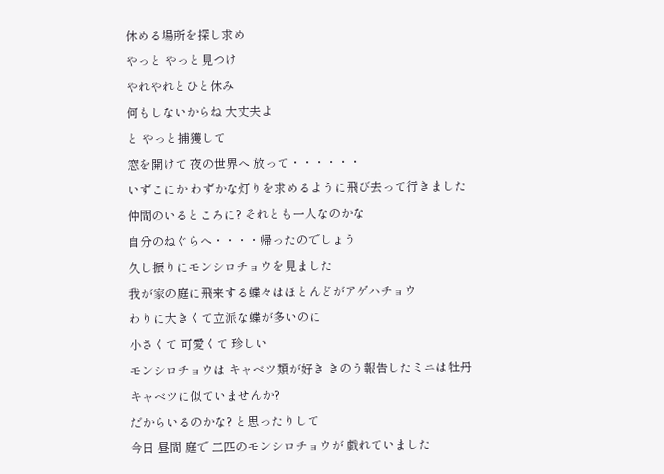休める場所を探し求め
やっと やっと見つけ
やれやれとひと休み
何もしないからね 大丈夫よ
と やっと捕獲して
窓を開けて 夜の世界へ 放って・・・・・・
いずこにか わずかな灯りを求めるように飛び去って行きました
仲間のいるところに? それとも一人なのかな
自分のねぐらへ・・・・帰ったのでしょう
久し振りにモンシロチョウを見ました
我が家の庭に飛来する蝶々はほとんどがアゲハチョウ
わりに大きくて立派な蝶が多いのに
小さくて 可愛くて 珍しい
モンシロチョウは キャベツ類が好き きのう報告したミニは牡丹
キャベツに似ていませんか?
だからいるのかな? と思ったりして
今日 昼間 庭で 二匹のモンシロチョウが 戯れていました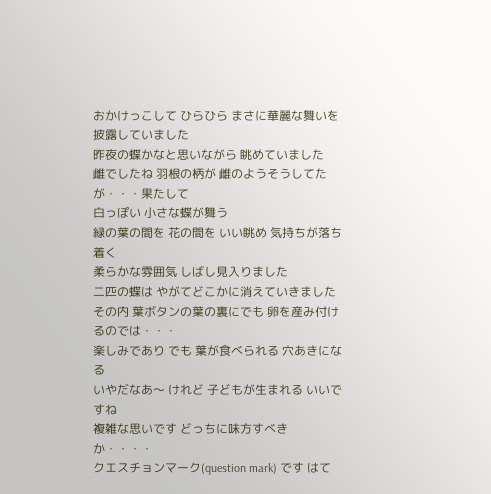おかけっこして ひらひら まさに華麗な舞いを披露していました
昨夜の蝶かなと思いながら 眺めていました
雌でしたね 羽根の柄が 雌のようそうしてた が・・・果たして
白っぽい 小さな蝶が舞う
緑の葉の間を 花の間を いい眺め 気持ちが落ち着く
柔らかな雰囲気 しばし見入りました
二匹の蝶は やがてどこかに消えていきました
その内 葉ボタンの葉の裏にでも 卵を産み付けるのでは・・・
楽しみであり でも 葉が食べられる 穴あきになる
いやだなあ〜 けれど 子どもが生まれる いいですね
複雑な思いです どっちに味方すべきか・・・・
クエスチョンマーク(question mark) です はて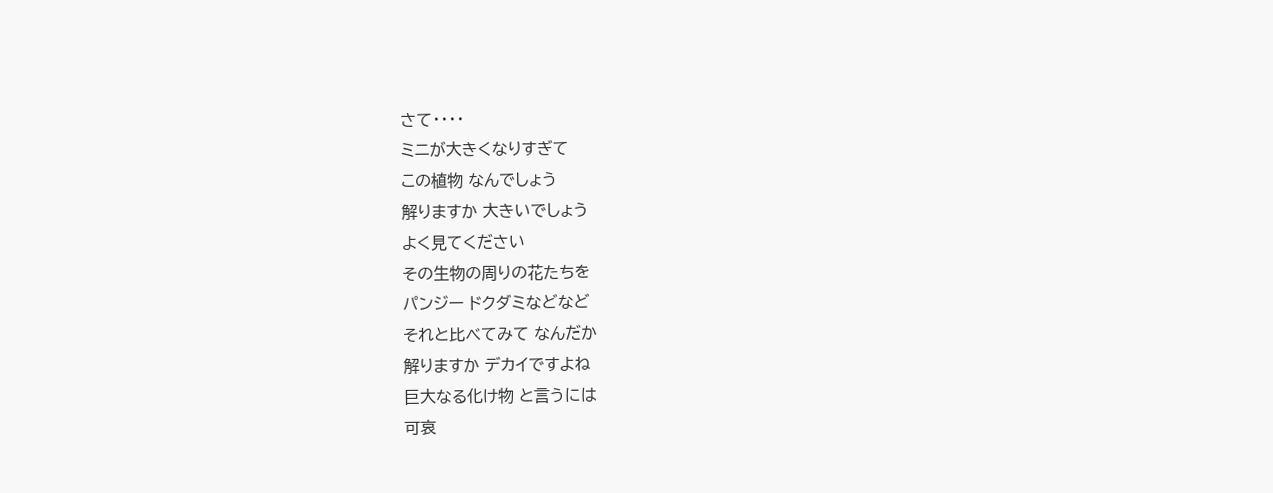さて・・・・
ミニが大きくなりすぎて
この植物 なんでしょう
解りますか 大きいでしょう
よく見てください
その生物の周りの花たちを
パンジー ドクダミなどなど
それと比べてみて なんだか
解りますか デカイですよね
巨大なる化け物 と言うには
可哀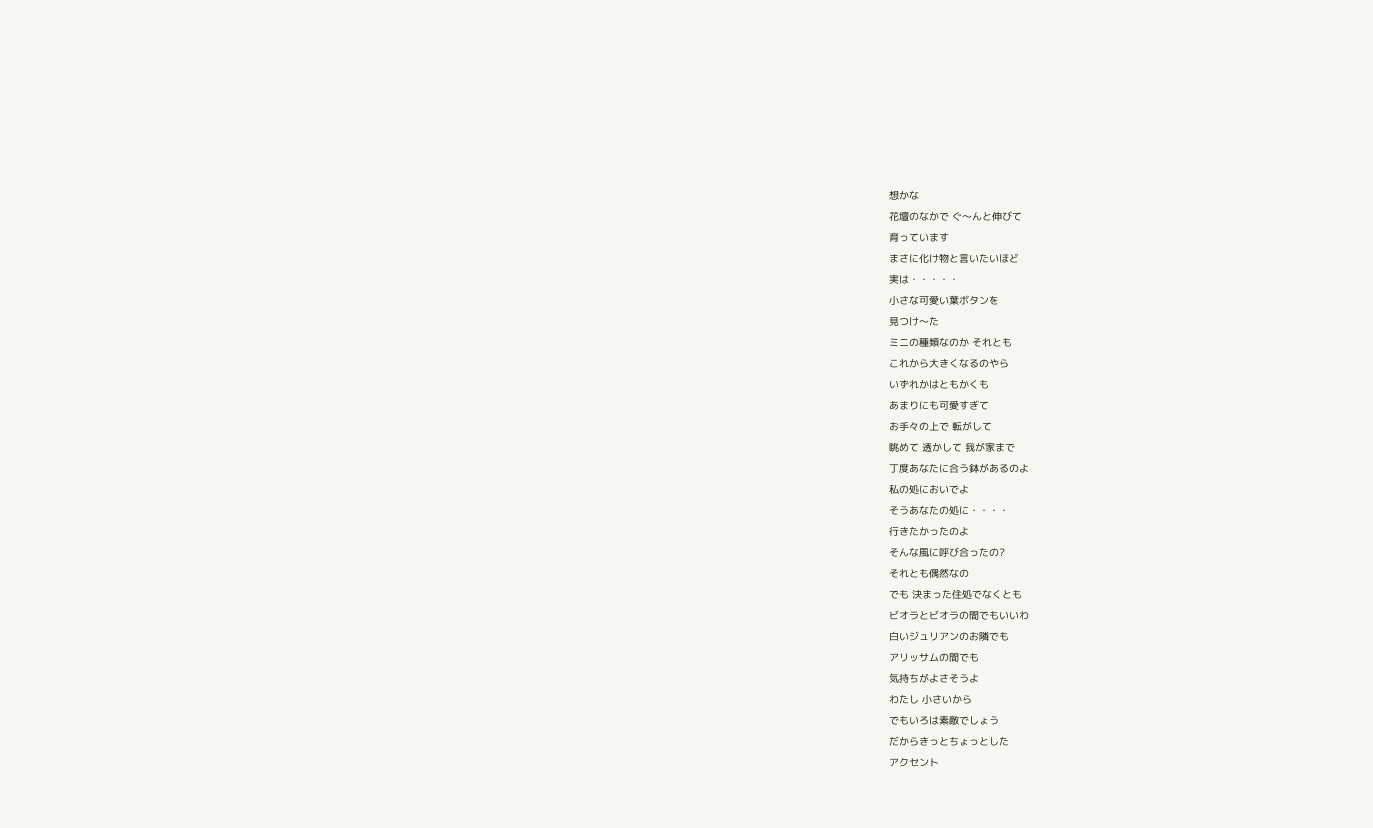想かな
花壇のなかで ぐ〜んと伸びて
育っています
まさに化け物と言いたいほど
実は・・・・・
小さな可愛い葉ボタンを
見つけ〜た
ミニの種類なのか それとも
これから大きくなるのやら
いずれかはともかくも
あまりにも可愛すぎて
お手々の上で 転がして
眺めて 透かして 我が家まで
丁度あなたに合う鉢があるのよ
私の処においでよ
そうあなたの処に・・・・
行きたかったのよ
そんな風に呼び合ったの?
それとも偶然なの
でも 決まった住処でなくとも
ビオラとビオラの間でもいいわ
白いジュリアンのお隣でも
アリッサムの間でも
気持ちがよさそうよ
わたし 小さいから
でもいろは素敵でしょう
だからきっとちょっとした
アクセント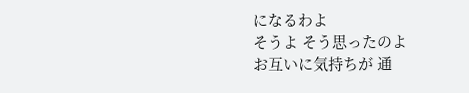になるわよ
そうよ そう思ったのよ
お互いに気持ちが 通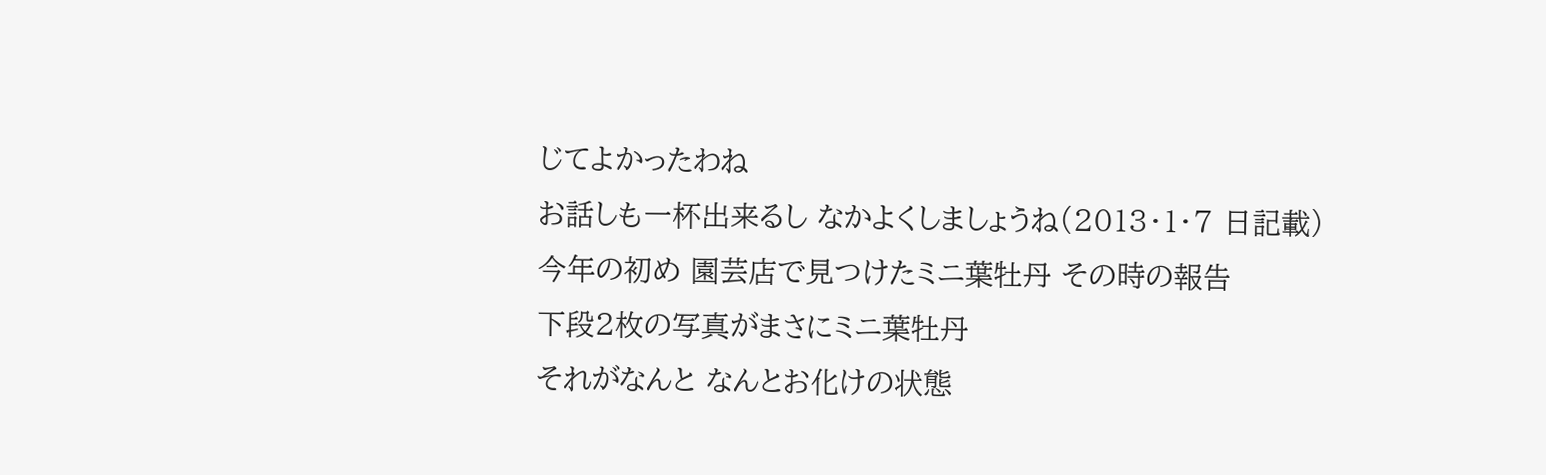じてよかったわね
お話しも一杯出来るし なかよくしましょうね(2013・1・7 日記載)
今年の初め 園芸店で見つけたミニ葉牡丹 その時の報告
下段2枚の写真がまさにミニ葉牡丹
それがなんと なんとお化けの状態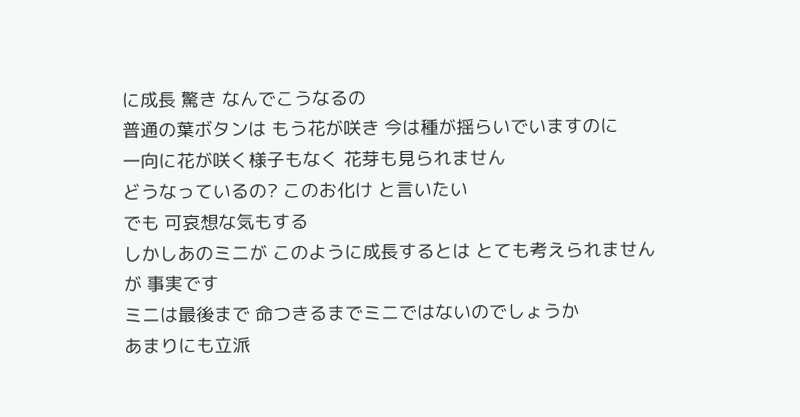に成長 驚き なんでこうなるの
普通の葉ボタンは もう花が咲き 今は種が揺らいでいますのに
一向に花が咲く様子もなく 花芽も見られません
どうなっているの? このお化け と言いたい
でも 可哀想な気もする
しかしあのミニが このように成長するとは とても考えられません
が 事実です
ミニは最後まで 命つきるまでミニではないのでしょうか
あまりにも立派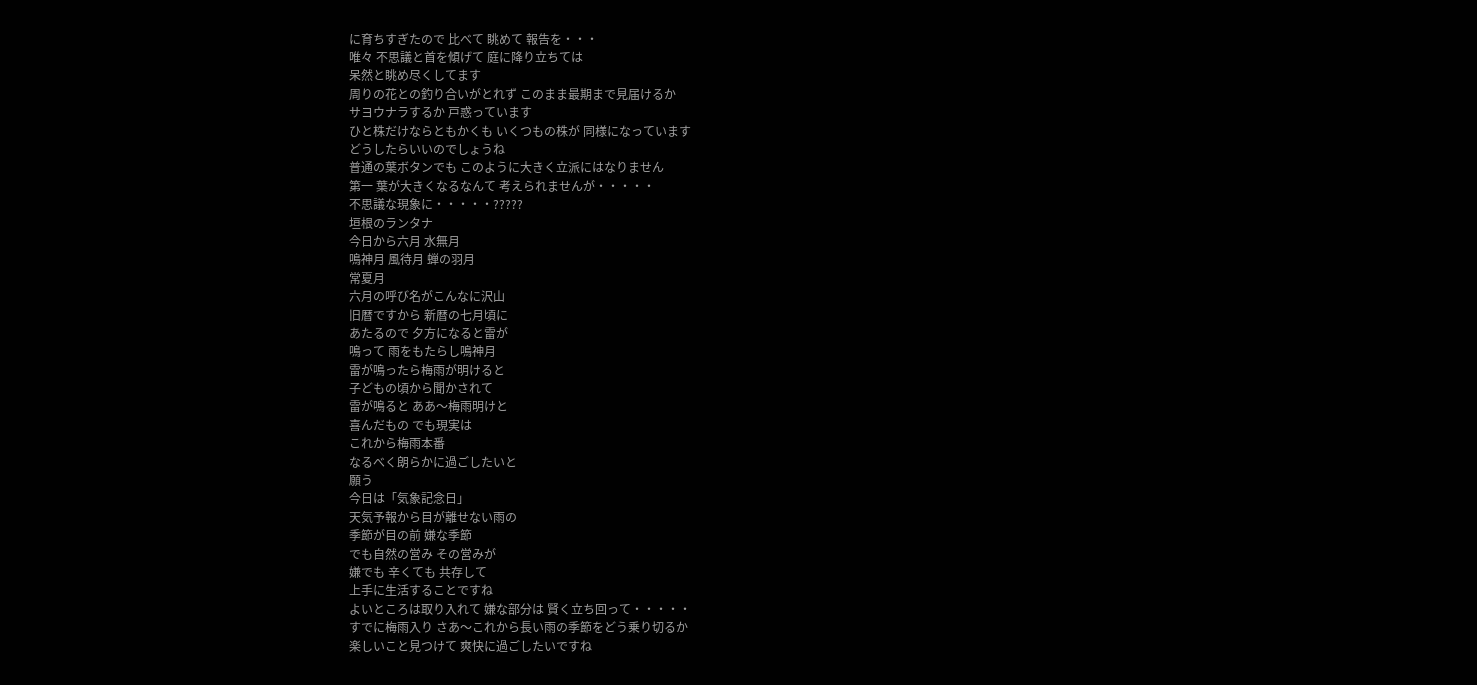に育ちすぎたので 比べて 眺めて 報告を・・・
唯々 不思議と首を傾げて 庭に降り立ちては
呆然と眺め尽くしてます
周りの花との釣り合いがとれず このまま最期まで見届けるか
サヨウナラするか 戸惑っています
ひと株だけならともかくも いくつもの株が 同様になっています
どうしたらいいのでしょうね
普通の葉ボタンでも このように大きく立派にはなりません
第一 葉が大きくなるなんて 考えられませんが・・・・・
不思議な現象に・・・・・?????
垣根のランタナ
今日から六月 水無月
鳴神月 風待月 蝉の羽月
常夏月
六月の呼び名がこんなに沢山
旧暦ですから 新暦の七月頃に
あたるので 夕方になると雷が
鳴って 雨をもたらし鳴神月
雷が鳴ったら梅雨が明けると
子どもの頃から聞かされて
雷が鳴ると ああ〜梅雨明けと
喜んだもの でも現実は
これから梅雨本番
なるべく朗らかに過ごしたいと
願う
今日は「気象記念日」
天気予報から目が離せない雨の
季節が目の前 嫌な季節
でも自然の営み その営みが
嫌でも 辛くても 共存して
上手に生活することですね
よいところは取り入れて 嫌な部分は 賢く立ち回って・・・・・
すでに梅雨入り さあ〜これから長い雨の季節をどう乗り切るか
楽しいこと見つけて 爽快に過ごしたいですね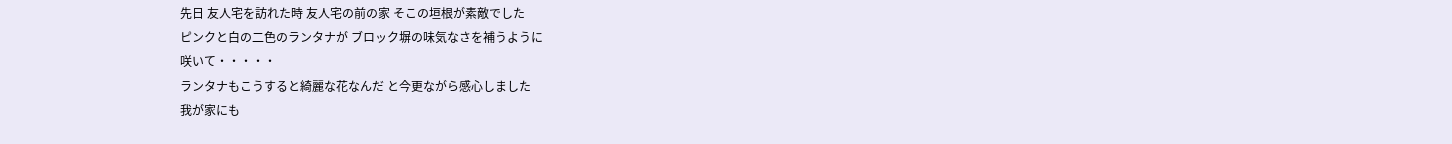先日 友人宅を訪れた時 友人宅の前の家 そこの垣根が素敵でした
ピンクと白の二色のランタナが ブロック塀の味気なさを補うように
咲いて・・・・・
ランタナもこうすると綺麗な花なんだ と今更ながら感心しました
我が家にも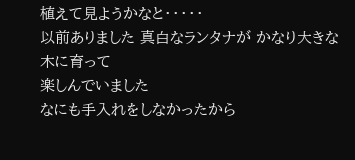植えて見ようかなと・・・・・
以前ありました 真白なランタナが かなり大きな木に育って
楽しんでいました
なにも手入れをしなかったから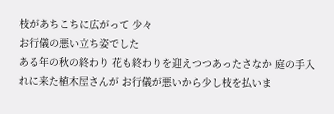枝があちこちに広がって 少々
お行儀の悪い立ち姿でした
ある年の秋の終わり 花も終わりを迎えつつあったさなか 庭の手入
れに来た植木屋さんが お行儀が悪いから少し枝を払いま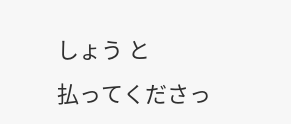しょう と
払ってくださっ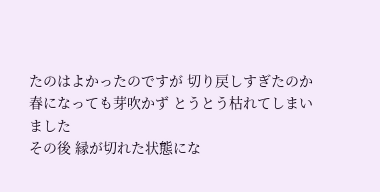たのはよかったのですが 切り戻しすぎたのか
春になっても芽吹かず とうとう枯れてしまいました
その後 縁が切れた状態にな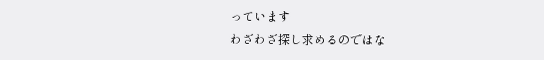っています
わざわざ探し求めるのではな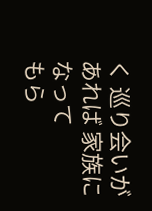く 巡り会いがあれば 家族になって
もら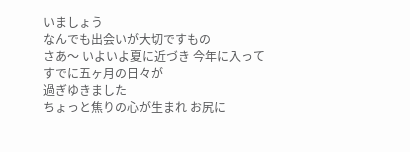いましょう
なんでも出会いが大切ですもの
さあ〜 いよいよ夏に近づき 今年に入ってすでに五ヶ月の日々が
過ぎゆきました
ちょっと焦りの心が生まれ お尻に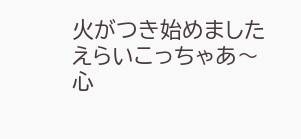火がつき始めました
えらいこっちゃあ〜
心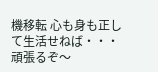機移転 心も身も正して生活せねば・・・頑張るぞ〜